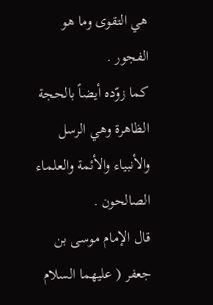هي التقوى وما هو الفجور .
كما زوّده أيضاً بالحجة الظاهرة وهي الرسل والأنبياء والأئمة والعلماء الصالحون .
قال الإمام موسى بن جعفر ( عليهما السلام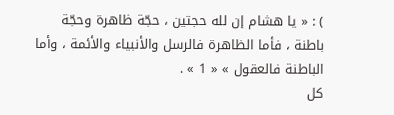) : « يا هشام إن لله حجتين ، حجّة ظاهرة وحجّة باطنة ، فأما الظاهرة فالرسل والأنبياء والأئمة ، وأما الباطنة فالعقول » « 1 » .
كل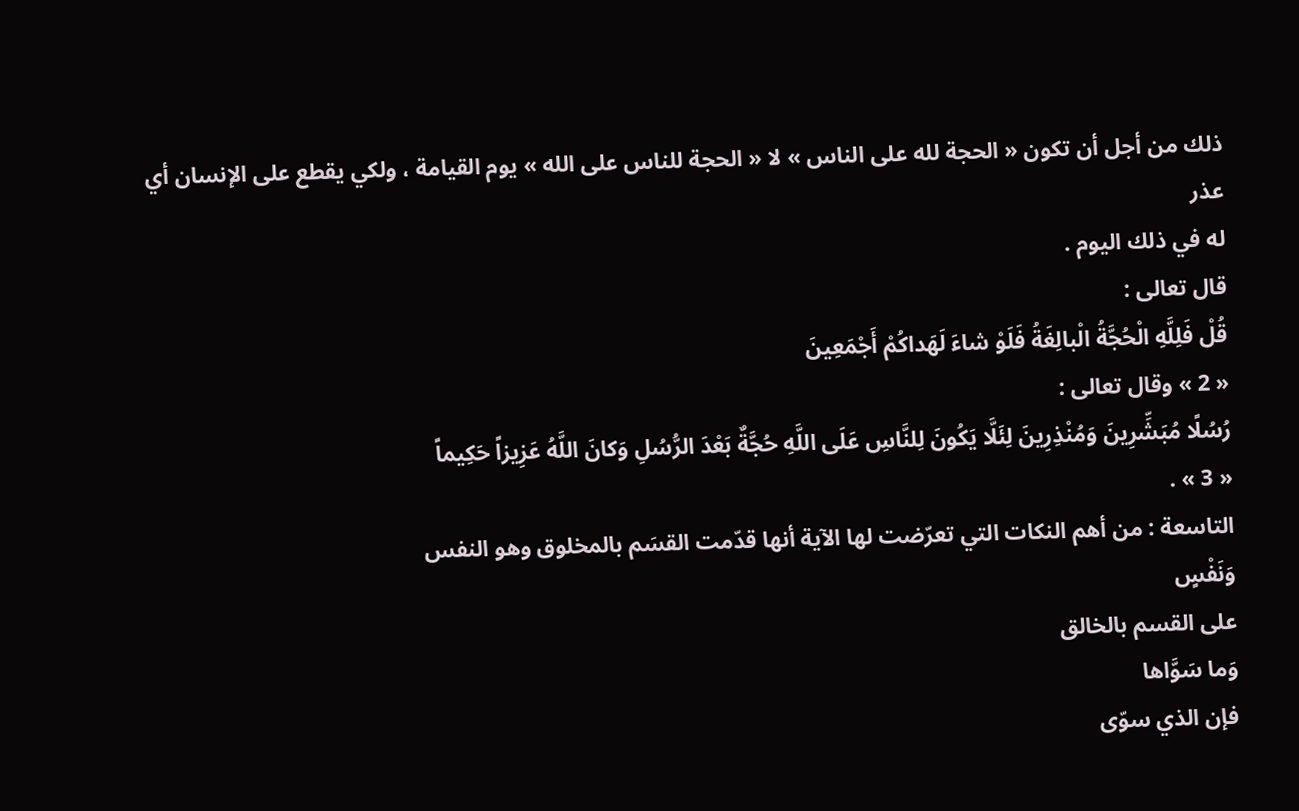ذلك من أجل أن تكون « الحجة لله على الناس » لا « الحجة للناس على الله » يوم القيامة ، ولكي يقطع على الإنسان أي عذر
له في ذلك اليوم .
قال تعالى :
قُلْ فَلِلَّهِ الْحُجَّةُ الْبالِغَةُ فَلَوْ شاءَ لَهَداكُمْ أَجْمَعِينَ
« 2 » وقال تعالى :
رُسُلًا مُبَشِّرِينَ وَمُنْذِرِينَ لِئَلَّا يَكُونَ لِلنَّاسِ عَلَى اللَّهِ حُجَّةٌ بَعْدَ الرُّسُلِ وَكانَ اللَّهُ عَزِيزاً حَكِيماً
« 3 » .
التاسعة : من أهم النكات التي تعرّضت لها الآية أنها قدّمت القسَم بالمخلوق وهو النفس
وَنَفْسٍ
على القسم بالخالق
وَما سَوَّاها
فإن الذي سوّى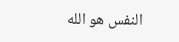النفس هو الله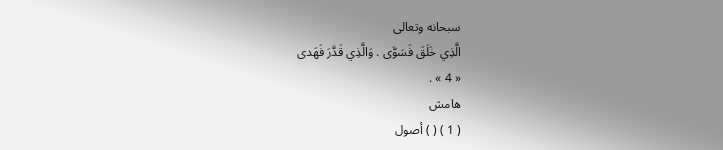سبحانه وتعالى
الَّذِي خَلَقَ فَسَوَّى . وَالَّذِي قَدَّرَ فَهَدى
« 4 » .
هامش
( 1 ) ( ) أصول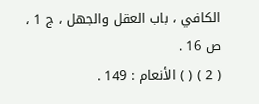الكافي ، باب العقل والجهل ، ج 1 ، ص 16 .
( 2 ) ( ) الأنعام : 149 .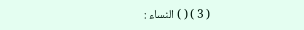( 3 ) ( ) النساء :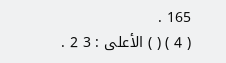165 .
( 4 ) ( ) الأعلى : 3 2 .